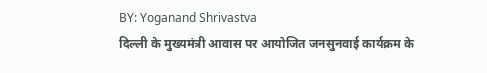BY: Yoganand Shrivastva
दिल्ली के मुख्यमंत्री आवास पर आयोजित जनसुनवाई कार्यक्रम के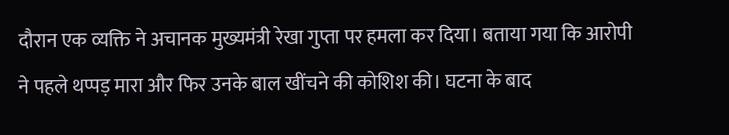दौरान एक व्यक्ति ने अचानक मुख्यमंत्री रेखा गुप्ता पर हमला कर दिया। बताया गया कि आरोपी ने पहले थप्पड़ मारा और फिर उनके बाल खींचने की कोशिश की। घटना के बाद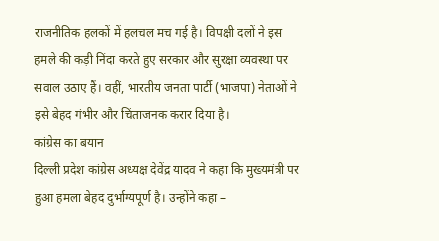राजनीतिक हलकों में हलचल मच गई है। विपक्षी दलों ने इस हमले की कड़ी निंदा करते हुए सरकार और सुरक्षा व्यवस्था पर सवाल उठाए हैं। वहीं, भारतीय जनता पार्टी (भाजपा) नेताओं ने इसे बेहद गंभीर और चिंताजनक करार दिया है।
कांग्रेस का बयान
दिल्ली प्रदेश कांग्रेस अध्यक्ष देवेंद्र यादव ने कहा कि मुख्यमंत्री पर हुआ हमला बेहद दुर्भाग्यपूर्ण है। उन्होंने कहा –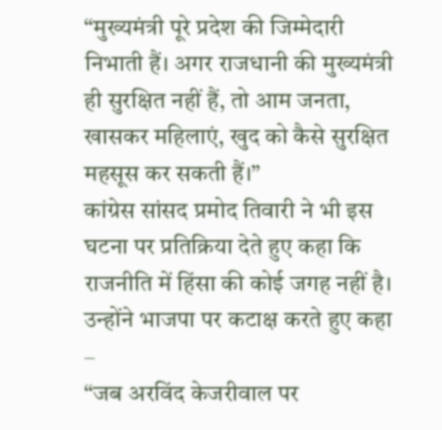“मुख्यमंत्री पूरे प्रदेश की जिम्मेदारी निभाती हैं। अगर राजधानी की मुख्यमंत्री ही सुरक्षित नहीं हैं, तो आम जनता, खासकर महिलाएं, खुद को कैसे सुरक्षित महसूस कर सकती हैं।”
कांग्रेस सांसद प्रमोद तिवारी ने भी इस घटना पर प्रतिक्रिया देते हुए कहा कि राजनीति में हिंसा की कोई जगह नहीं है। उन्होंने भाजपा पर कटाक्ष करते हुए कहा –
“जब अरविंद केजरीवाल पर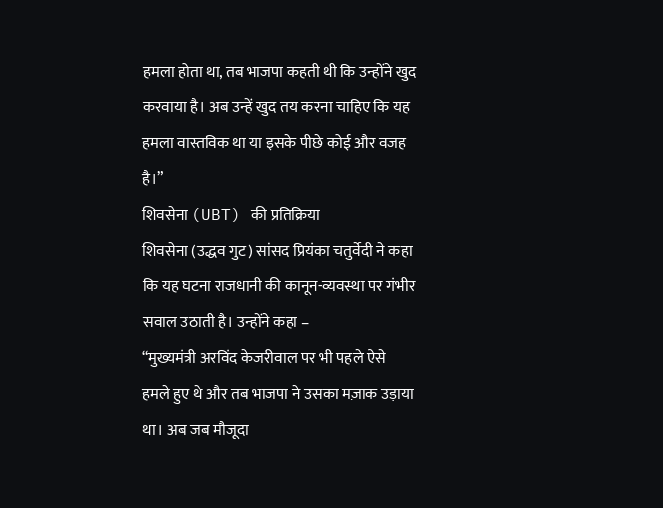हमला होता था, तब भाजपा कहती थी कि उन्होंने खुद करवाया है। अब उन्हें खुद तय करना चाहिए कि यह हमला वास्तविक था या इसके पीछे कोई और वजह है।”
शिवसेना (UBT) की प्रतिक्रिया
शिवसेना (उद्धव गुट) सांसद प्रियंका चतुर्वेदी ने कहा कि यह घटना राजधानी की कानून-व्यवस्था पर गंभीर सवाल उठाती है। उन्होंने कहा –
“मुख्यमंत्री अरविंद केजरीवाल पर भी पहले ऐसे हमले हुए थे और तब भाजपा ने उसका मज़ाक उड़ाया था। अब जब मौजूदा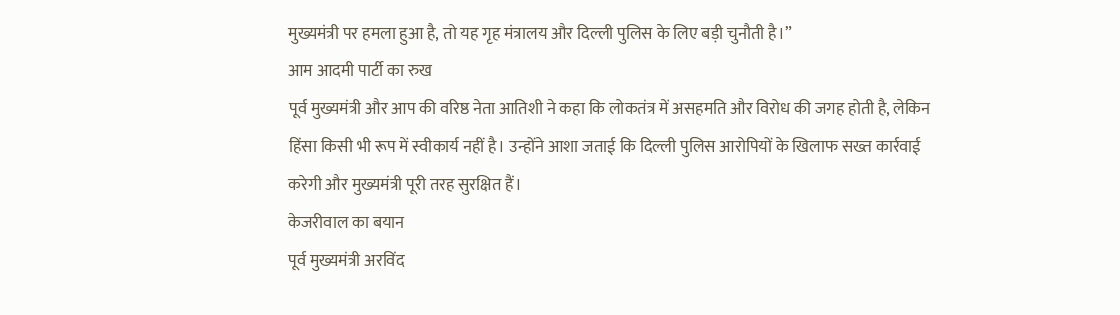मुख्यमंत्री पर हमला हुआ है, तो यह गृह मंत्रालय और दिल्ली पुलिस के लिए बड़ी चुनौती है।”
आम आदमी पार्टी का रुख
पूर्व मुख्यमंत्री और आप की वरिष्ठ नेता आतिशी ने कहा कि लोकतंत्र में असहमति और विरोध की जगह होती है, लेकिन हिंसा किसी भी रूप में स्वीकार्य नहीं है। उन्होंने आशा जताई कि दिल्ली पुलिस आरोपियों के खिलाफ सख्त कार्रवाई करेगी और मुख्यमंत्री पूरी तरह सुरक्षित हैं।
केजरीवाल का बयान
पूर्व मुख्यमंत्री अरविंद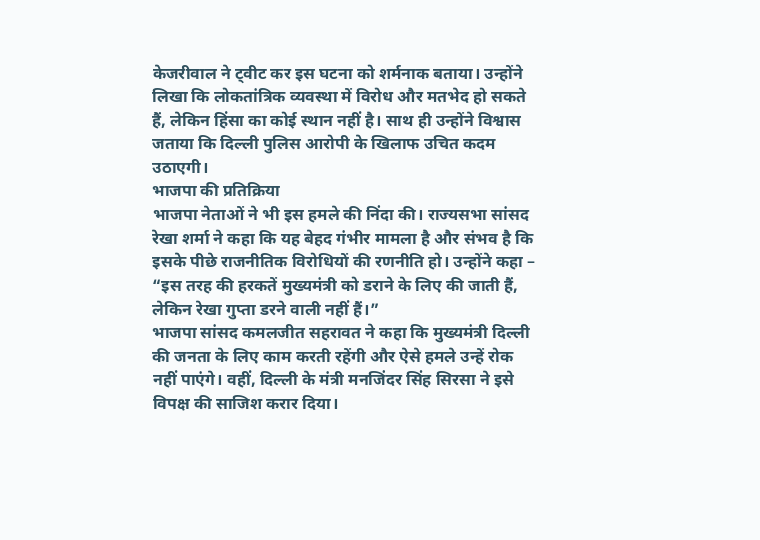केजरीवाल ने ट्वीट कर इस घटना को शर्मनाक बताया। उन्होंने लिखा कि लोकतांत्रिक व्यवस्था में विरोध और मतभेद हो सकते हैं, लेकिन हिंसा का कोई स्थान नहीं है। साथ ही उन्होंने विश्वास जताया कि दिल्ली पुलिस आरोपी के खिलाफ उचित कदम उठाएगी।
भाजपा की प्रतिक्रिया
भाजपा नेताओं ने भी इस हमले की निंदा की। राज्यसभा सांसद रेखा शर्मा ने कहा कि यह बेहद गंभीर मामला है और संभव है कि इसके पीछे राजनीतिक विरोधियों की रणनीति हो। उन्होंने कहा –
“इस तरह की हरकतें मुख्यमंत्री को डराने के लिए की जाती हैं, लेकिन रेखा गुप्ता डरने वाली नहीं हैं।”
भाजपा सांसद कमलजीत सहरावत ने कहा कि मुख्यमंत्री दिल्ली की जनता के लिए काम करती रहेंगी और ऐसे हमले उन्हें रोक नहीं पाएंगे। वहीं, दिल्ली के मंत्री मनजिंदर सिंह सिरसा ने इसे विपक्ष की साजिश करार दिया।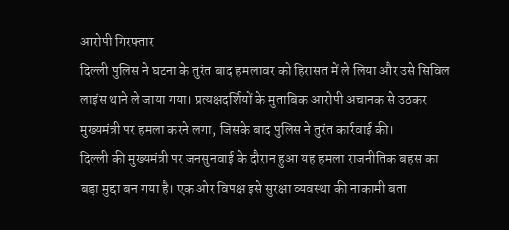आरोपी गिरफ्तार
दिल्ली पुलिस ने घटना के तुरंत बाद हमलावर को हिरासत में ले लिया और उसे सिविल लाइंस थाने ले जाया गया। प्रत्यक्षदर्शियों के मुताबिक आरोपी अचानक से उठकर मुख्यमंत्री पर हमला करने लगा, जिसके बाद पुलिस ने तुरंत कार्रवाई की।
दिल्ली की मुख्यमंत्री पर जनसुनवाई के दौरान हुआ यह हमला राजनीतिक बहस का बड़ा मुद्दा बन गया है। एक ओर विपक्ष इसे सुरक्षा व्यवस्था की नाकामी बता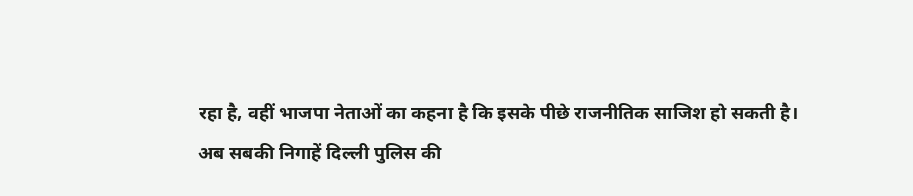रहा है, वहीं भाजपा नेताओं का कहना है कि इसके पीछे राजनीतिक साजिश हो सकती है। अब सबकी निगाहें दिल्ली पुलिस की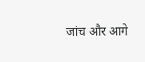जांच और आगे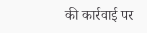की कार्रवाई पर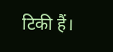टिकी हैं।